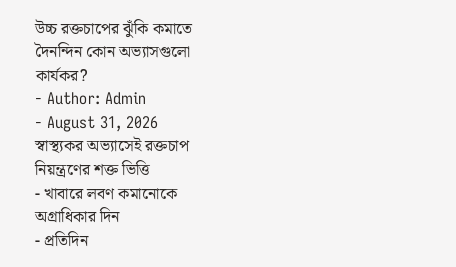উচ্চ রক্তচাপের ঝুঁকি কমাতে দৈনন্দিন কোন অভ্যাসগুলো কার্যকর?
- Author: Admin
- August 31, 2026
স্বাস্থ্যকর অভ্যাসেই রক্তচাপ নিয়ন্ত্রণের শক্ত ভিত্তি
- খাবারে লবণ কমানোকে অগ্রাধিকার দিন
- প্রতিদিন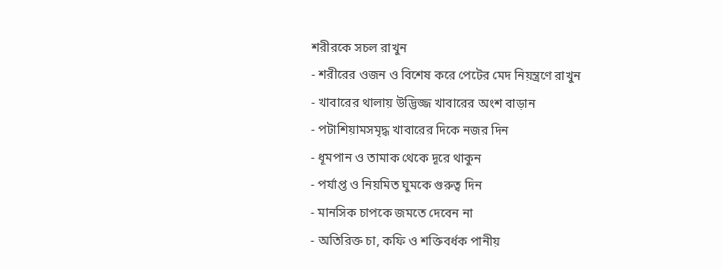শরীরকে সচল রাখুন
- শরীরের ওজন ও বিশেষ করে পেটের মেদ নিয়ন্ত্রণে রাখুন
- খাবারের থালায় উদ্ভিজ্জ খাবারের অংশ বাড়ান
- পটাশিয়ামসমৃদ্ধ খাবারের দিকে নজর দিন
- ধূমপান ও তামাক থেকে দূরে থাকুন
- পর্যাপ্ত ও নিয়মিত ঘুমকে গুরুত্ব দিন
- মানসিক চাপকে জমতে দেবেন না
- অতিরিক্ত চা, কফি ও শক্তিবর্ধক পানীয়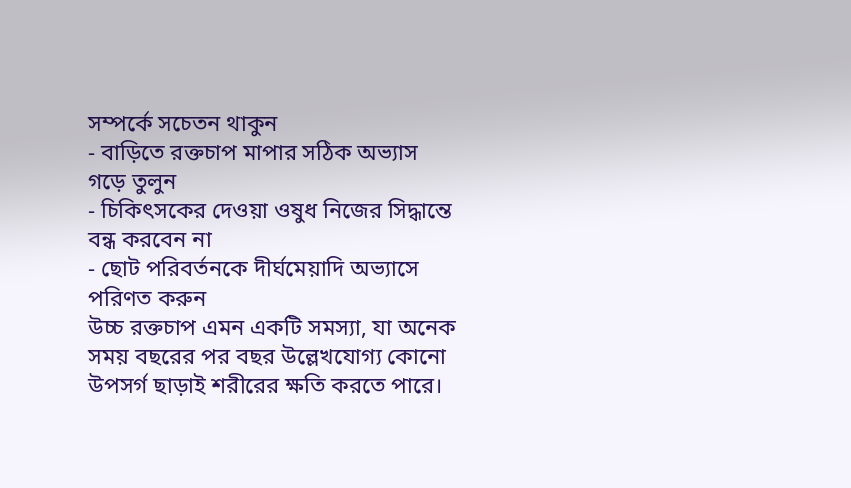সম্পর্কে সচেতন থাকুন
- বাড়িতে রক্তচাপ মাপার সঠিক অভ্যাস গড়ে তুলুন
- চিকিৎসকের দেওয়া ওষুধ নিজের সিদ্ধান্তে বন্ধ করবেন না
- ছোট পরিবর্তনকে দীর্ঘমেয়াদি অভ্যাসে পরিণত করুন
উচ্চ রক্তচাপ এমন একটি সমস্যা, যা অনেক সময় বছরের পর বছর উল্লেখযোগ্য কোনো উপসর্গ ছাড়াই শরীরের ক্ষতি করতে পারে।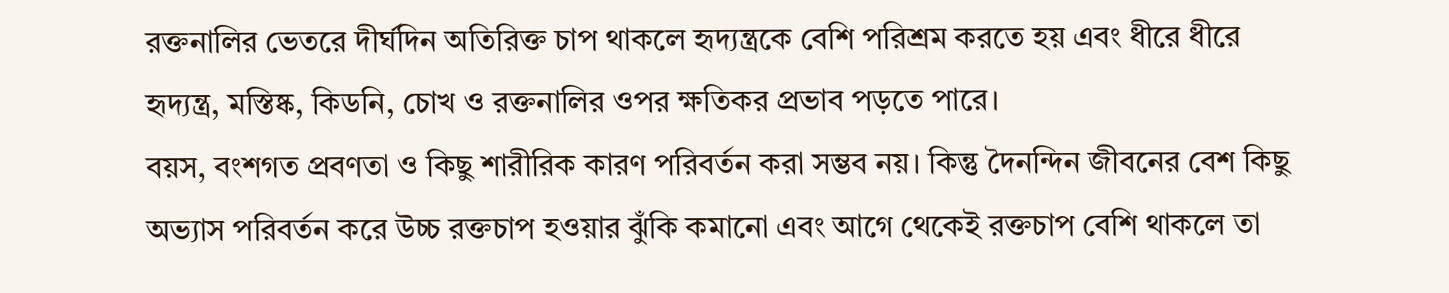রক্তনালির ভেতরে দীর্ঘদিন অতিরিক্ত চাপ থাকলে হৃদ্যন্ত্রকে বেশি পরিশ্রম করতে হয় এবং ধীরে ধীরে হৃদ্যন্ত্র, মস্তিষ্ক, কিডনি, চোখ ও রক্তনালির ওপর ক্ষতিকর প্রভাব পড়তে পারে।
বয়স, বংশগত প্রবণতা ও কিছু শারীরিক কারণ পরিবর্তন করা সম্ভব নয়। কিন্তু দৈনন্দিন জীবনের বেশ কিছু অভ্যাস পরিবর্তন করে উচ্চ রক্তচাপ হওয়ার ঝুঁকি কমানো এবং আগে থেকেই রক্তচাপ বেশি থাকলে তা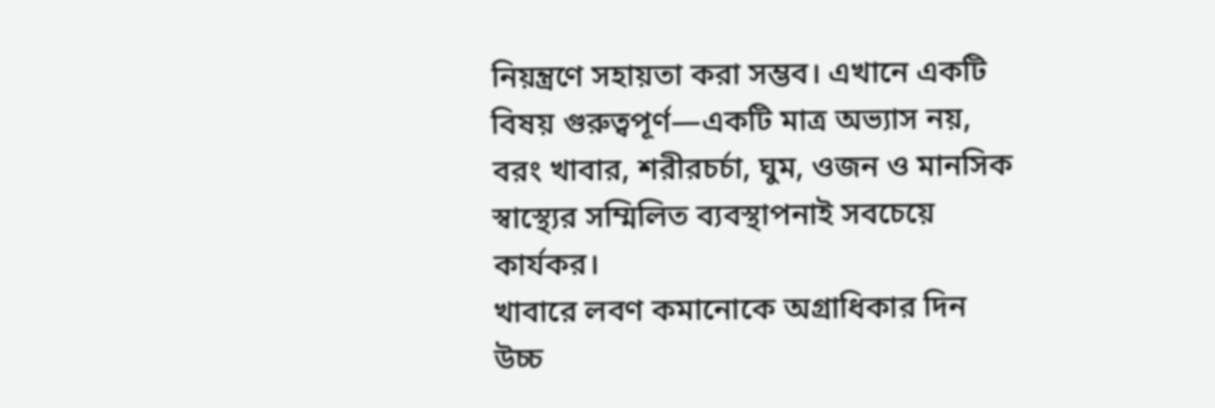নিয়ন্ত্রণে সহায়তা করা সম্ভব। এখানে একটি বিষয় গুরুত্বপূর্ণ—একটি মাত্র অভ্যাস নয়, বরং খাবার, শরীরচর্চা, ঘুম, ওজন ও মানসিক স্বাস্থ্যের সম্মিলিত ব্যবস্থাপনাই সবচেয়ে কার্যকর।
খাবারে লবণ কমানোকে অগ্রাধিকার দিন
উচ্চ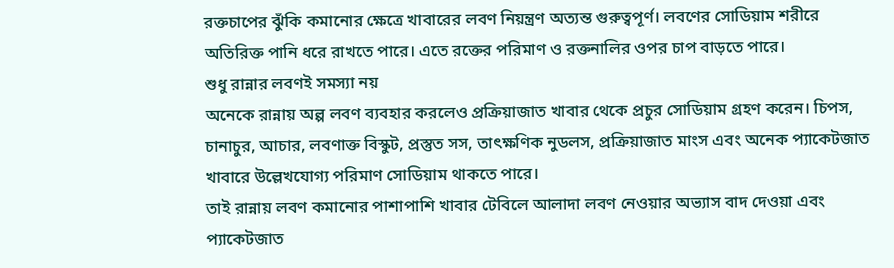রক্তচাপের ঝুঁকি কমানোর ক্ষেত্রে খাবারের লবণ নিয়ন্ত্রণ অত্যন্ত গুরুত্বপূর্ণ। লবণের সোডিয়াম শরীরে অতিরিক্ত পানি ধরে রাখতে পারে। এতে রক্তের পরিমাণ ও রক্তনালির ওপর চাপ বাড়তে পারে।
শুধু রান্নার লবণই সমস্যা নয়
অনেকে রান্নায় অল্প লবণ ব্যবহার করলেও প্রক্রিয়াজাত খাবার থেকে প্রচুর সোডিয়াম গ্রহণ করেন। চিপস, চানাচুর, আচার, লবণাক্ত বিস্কুট, প্রস্তুত সস, তাৎক্ষণিক নুডলস, প্রক্রিয়াজাত মাংস এবং অনেক প্যাকেটজাত খাবারে উল্লেখযোগ্য পরিমাণ সোডিয়াম থাকতে পারে।
তাই রান্নায় লবণ কমানোর পাশাপাশি খাবার টেবিলে আলাদা লবণ নেওয়ার অভ্যাস বাদ দেওয়া এবং প্যাকেটজাত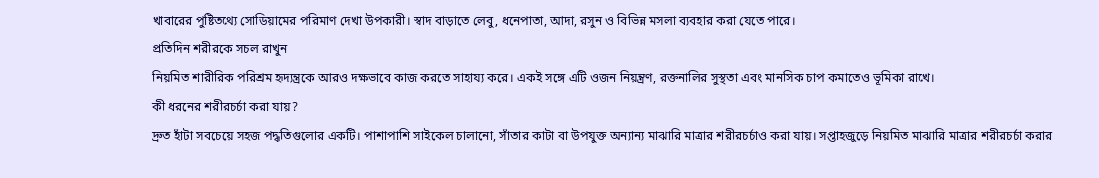খাবারের পুষ্টিতথ্যে সোডিয়ামের পরিমাণ দেখা উপকারী। স্বাদ বাড়াতে লেবু, ধনেপাতা, আদা, রসুন ও বিভিন্ন মসলা ব্যবহার করা যেতে পারে।
প্রতিদিন শরীরকে সচল রাখুন
নিয়মিত শারীরিক পরিশ্রম হৃদ্যন্ত্রকে আরও দক্ষভাবে কাজ করতে সাহায্য করে। একই সঙ্গে এটি ওজন নিয়ন্ত্রণ, রক্তনালির সুস্থতা এবং মানসিক চাপ কমাতেও ভূমিকা রাখে।
কী ধরনের শরীরচর্চা করা যায়?
দ্রুত হাঁটা সবচেয়ে সহজ পদ্ধতিগুলোর একটি। পাশাপাশি সাইকেল চালানো, সাঁতার কাটা বা উপযুক্ত অন্যান্য মাঝারি মাত্রার শরীরচর্চাও করা যায়। সপ্তাহজুড়ে নিয়মিত মাঝারি মাত্রার শরীরচর্চা করার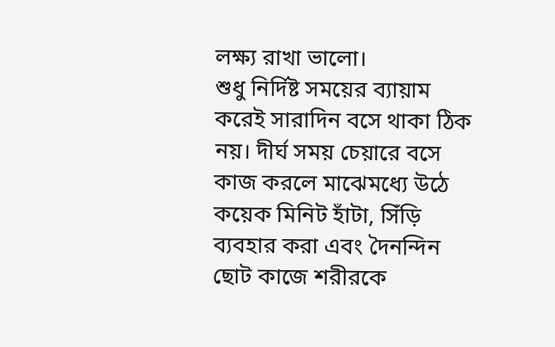লক্ষ্য রাখা ভালো।
শুধু নির্দিষ্ট সময়ের ব্যায়াম করেই সারাদিন বসে থাকা ঠিক নয়। দীর্ঘ সময় চেয়ারে বসে কাজ করলে মাঝেমধ্যে উঠে কয়েক মিনিট হাঁটা, সিঁড়ি ব্যবহার করা এবং দৈনন্দিন ছোট কাজে শরীরকে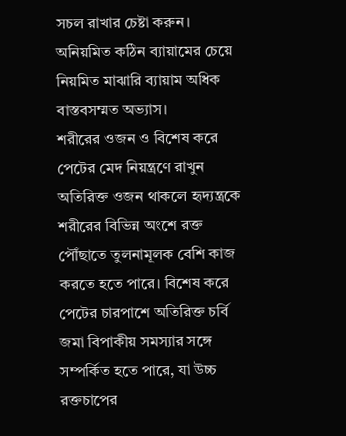সচল রাখার চেষ্টা করুন।
অনিয়মিত কঠিন ব্যায়ামের চেয়ে নিয়মিত মাঝারি ব্যায়াম অধিক বাস্তবসম্মত অভ্যাস।
শরীরের ওজন ও বিশেষ করে পেটের মেদ নিয়ন্ত্রণে রাখুন
অতিরিক্ত ওজন থাকলে হৃদ্যন্ত্রকে শরীরের বিভিন্ন অংশে রক্ত পৌঁছাতে তুলনামূলক বেশি কাজ করতে হতে পারে। বিশেষ করে পেটের চারপাশে অতিরিক্ত চর্বি জমা বিপাকীয় সমস্যার সঙ্গে সম্পর্কিত হতে পারে, যা উচ্চ রক্তচাপের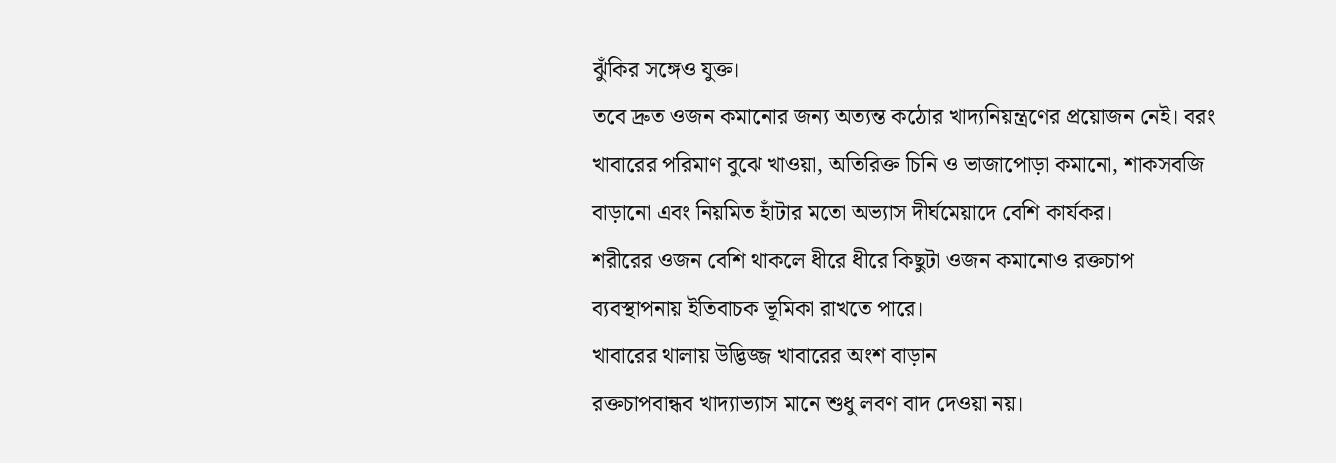ঝুঁকির সঙ্গেও যুক্ত।
তবে দ্রুত ওজন কমানোর জন্য অত্যন্ত কঠোর খাদ্যনিয়ন্ত্রণের প্রয়োজন নেই। বরং খাবারের পরিমাণ বুঝে খাওয়া, অতিরিক্ত চিনি ও ভাজাপোড়া কমানো, শাকসবজি বাড়ানো এবং নিয়মিত হাঁটার মতো অভ্যাস দীর্ঘমেয়াদে বেশি কার্যকর।
শরীরের ওজন বেশি থাকলে ধীরে ধীরে কিছুটা ওজন কমানোও রক্তচাপ ব্যবস্থাপনায় ইতিবাচক ভূমিকা রাখতে পারে।
খাবারের থালায় উদ্ভিজ্জ খাবারের অংশ বাড়ান
রক্তচাপবান্ধব খাদ্যাভ্যাস মানে শুধু লবণ বাদ দেওয়া নয়।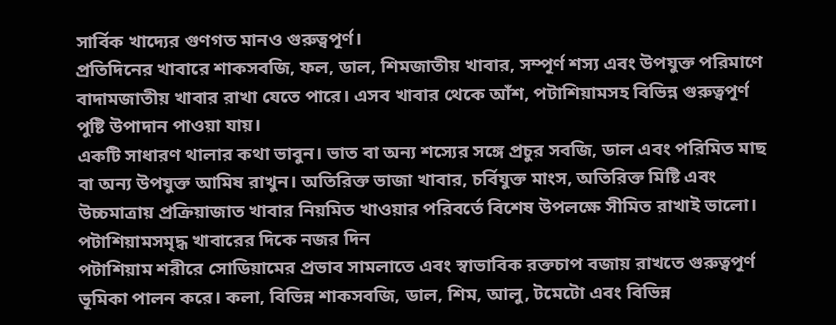সার্বিক খাদ্যের গুণগত মানও গুরুত্বপূর্ণ।
প্রতিদিনের খাবারে শাকসবজি, ফল, ডাল, শিমজাতীয় খাবার, সম্পূর্ণ শস্য এবং উপযুক্ত পরিমাণে বাদামজাতীয় খাবার রাখা যেতে পারে। এসব খাবার থেকে আঁশ, পটাশিয়ামসহ বিভিন্ন গুরুত্বপূর্ণ পুষ্টি উপাদান পাওয়া যায়।
একটি সাধারণ থালার কথা ভাবুন। ভাত বা অন্য শস্যের সঙ্গে প্রচুর সবজি, ডাল এবং পরিমিত মাছ বা অন্য উপযুক্ত আমিষ রাখুন। অতিরিক্ত ভাজা খাবার, চর্বিযুক্ত মাংস, অতিরিক্ত মিষ্টি এবং উচ্চমাত্রায় প্রক্রিয়াজাত খাবার নিয়মিত খাওয়ার পরিবর্তে বিশেষ উপলক্ষে সীমিত রাখাই ভালো।
পটাশিয়ামসমৃদ্ধ খাবারের দিকে নজর দিন
পটাশিয়াম শরীরে সোডিয়ামের প্রভাব সামলাতে এবং স্বাভাবিক রক্তচাপ বজায় রাখতে গুরুত্বপূর্ণ ভূমিকা পালন করে। কলা, বিভিন্ন শাকসবজি, ডাল, শিম, আলু, টমেটো এবং বিভিন্ন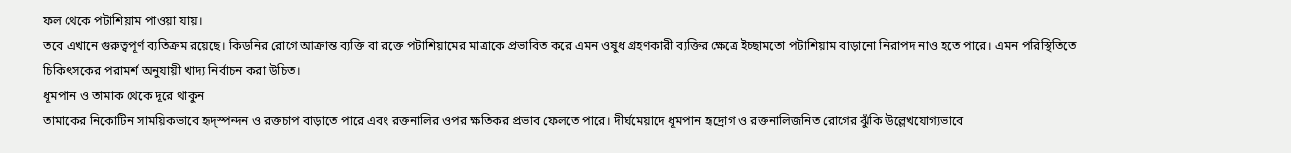ফল থেকে পটাশিয়াম পাওয়া যায়।
তবে এখানে গুরুত্বপূর্ণ ব্যতিক্রম রয়েছে। কিডনির রোগে আক্রান্ত ব্যক্তি বা রক্তে পটাশিয়ামের মাত্রাকে প্রভাবিত করে এমন ওষুধ গ্রহণকারী ব্যক্তির ক্ষেত্রে ইচ্ছামতো পটাশিয়াম বাড়ানো নিরাপদ নাও হতে পারে। এমন পরিস্থিতিতে চিকিৎসকের পরামর্শ অনুযায়ী খাদ্য নির্বাচন করা উচিত।
ধূমপান ও তামাক থেকে দূরে থাকুন
তামাকের নিকোটিন সাময়িকভাবে হৃদ্স্পন্দন ও রক্তচাপ বাড়াতে পারে এবং রক্তনালির ওপর ক্ষতিকর প্রভাব ফেলতে পারে। দীর্ঘমেয়াদে ধূমপান হৃদ্রোগ ও রক্তনালিজনিত রোগের ঝুঁকি উল্লেখযোগ্যভাবে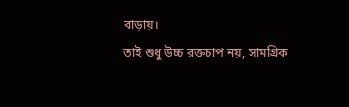বাড়ায়।
তাই শুধু উচ্চ রক্তচাপ নয়, সামগ্রিক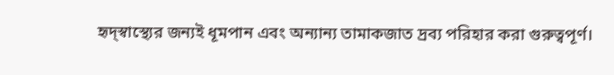হৃদ্স্বাস্থ্যের জন্যই ধূমপান এবং অন্যান্য তামাকজাত দ্রব্য পরিহার করা গুরুত্বপূর্ণ।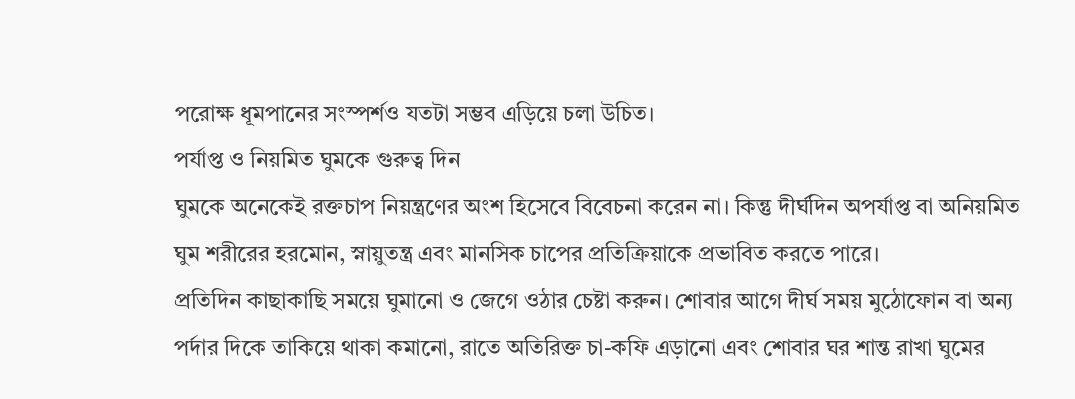পরোক্ষ ধূমপানের সংস্পর্শও যতটা সম্ভব এড়িয়ে চলা উচিত।
পর্যাপ্ত ও নিয়মিত ঘুমকে গুরুত্ব দিন
ঘুমকে অনেকেই রক্তচাপ নিয়ন্ত্রণের অংশ হিসেবে বিবেচনা করেন না। কিন্তু দীর্ঘদিন অপর্যাপ্ত বা অনিয়মিত ঘুম শরীরের হরমোন, স্নায়ুতন্ত্র এবং মানসিক চাপের প্রতিক্রিয়াকে প্রভাবিত করতে পারে।
প্রতিদিন কাছাকাছি সময়ে ঘুমানো ও জেগে ওঠার চেষ্টা করুন। শোবার আগে দীর্ঘ সময় মুঠোফোন বা অন্য পর্দার দিকে তাকিয়ে থাকা কমানো, রাতে অতিরিক্ত চা-কফি এড়ানো এবং শোবার ঘর শান্ত রাখা ঘুমের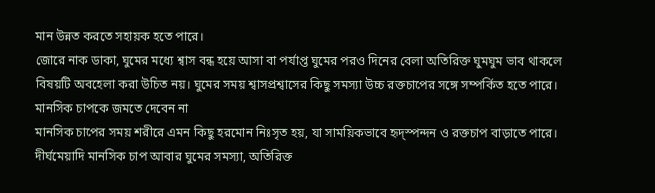মান উন্নত করতে সহায়ক হতে পারে।
জোরে নাক ডাকা, ঘুমের মধ্যে শ্বাস বন্ধ হয়ে আসা বা পর্যাপ্ত ঘুমের পরও দিনের বেলা অতিরিক্ত ঘুমঘুম ভাব থাকলে বিষয়টি অবহেলা করা উচিত নয়। ঘুমের সময় শ্বাসপ্রশ্বাসের কিছু সমস্যা উচ্চ রক্তচাপের সঙ্গে সম্পর্কিত হতে পারে।
মানসিক চাপকে জমতে দেবেন না
মানসিক চাপের সময় শরীরে এমন কিছু হরমোন নিঃসৃত হয়, যা সাময়িকভাবে হৃদ্স্পন্দন ও রক্তচাপ বাড়াতে পারে। দীর্ঘমেয়াদি মানসিক চাপ আবার ঘুমের সমস্যা, অতিরিক্ত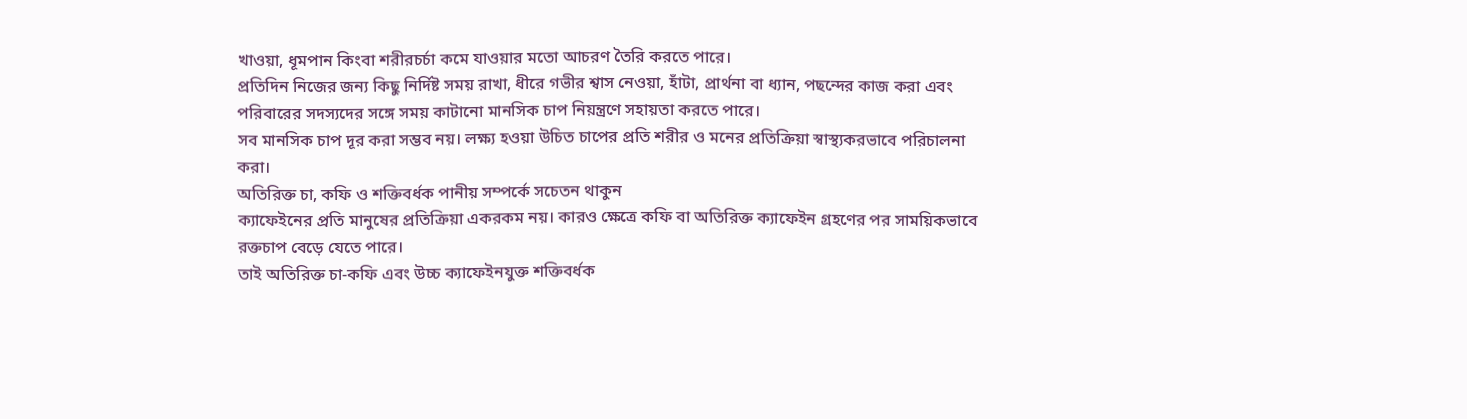খাওয়া, ধূমপান কিংবা শরীরচর্চা কমে যাওয়ার মতো আচরণ তৈরি করতে পারে।
প্রতিদিন নিজের জন্য কিছু নির্দিষ্ট সময় রাখা, ধীরে গভীর শ্বাস নেওয়া, হাঁটা, প্রার্থনা বা ধ্যান, পছন্দের কাজ করা এবং পরিবারের সদস্যদের সঙ্গে সময় কাটানো মানসিক চাপ নিয়ন্ত্রণে সহায়তা করতে পারে।
সব মানসিক চাপ দূর করা সম্ভব নয়। লক্ষ্য হওয়া উচিত চাপের প্রতি শরীর ও মনের প্রতিক্রিয়া স্বাস্থ্যকরভাবে পরিচালনা করা।
অতিরিক্ত চা, কফি ও শক্তিবর্ধক পানীয় সম্পর্কে সচেতন থাকুন
ক্যাফেইনের প্রতি মানুষের প্রতিক্রিয়া একরকম নয়। কারও ক্ষেত্রে কফি বা অতিরিক্ত ক্যাফেইন গ্রহণের পর সাময়িকভাবে রক্তচাপ বেড়ে যেতে পারে।
তাই অতিরিক্ত চা-কফি এবং উচ্চ ক্যাফেইনযুক্ত শক্তিবর্ধক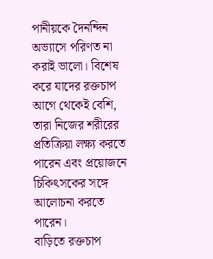পানীয়কে দৈনন্দিন অভ্যাসে পরিণত না করাই ভালো। বিশেষ করে যাদের রক্তচাপ আগে থেকেই বেশি, তারা নিজের শরীরের প্রতিক্রিয়া লক্ষ্য করতে পারেন এবং প্রয়োজনে চিকিৎসকের সঙ্গে আলোচনা করতে পারেন।
বাড়িতে রক্তচাপ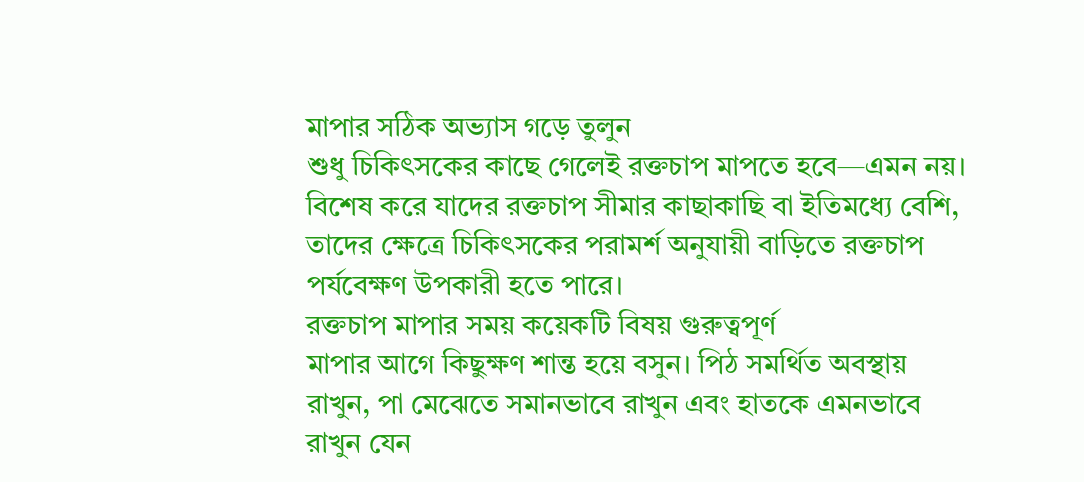মাপার সঠিক অভ্যাস গড়ে তুলুন
শুধু চিকিৎসকের কাছে গেলেই রক্তচাপ মাপতে হবে—এমন নয়। বিশেষ করে যাদের রক্তচাপ সীমার কাছাকাছি বা ইতিমধ্যে বেশি, তাদের ক্ষেত্রে চিকিৎসকের পরামর্শ অনুযায়ী বাড়িতে রক্তচাপ পর্যবেক্ষণ উপকারী হতে পারে।
রক্তচাপ মাপার সময় কয়েকটি বিষয় গুরুত্বপূর্ণ
মাপার আগে কিছুক্ষণ শান্ত হয়ে বসুন। পিঠ সমর্থিত অবস্থায় রাখুন, পা মেঝেতে সমানভাবে রাখুন এবং হাতকে এমনভাবে রাখুন যেন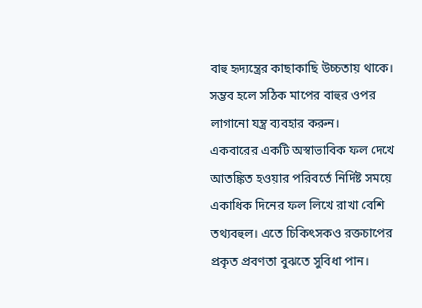বাহু হৃদ্যন্ত্রের কাছাকাছি উচ্চতায় থাকে। সম্ভব হলে সঠিক মাপের বাহুর ওপর লাগানো যন্ত্র ব্যবহার করুন।
একবারের একটি অস্বাভাবিক ফল দেখে আতঙ্কিত হওয়ার পরিবর্তে নির্দিষ্ট সময়ে একাধিক দিনের ফল লিখে রাখা বেশি তথ্যবহুল। এতে চিকিৎসকও রক্তচাপের প্রকৃত প্রবণতা বুঝতে সুবিধা পান।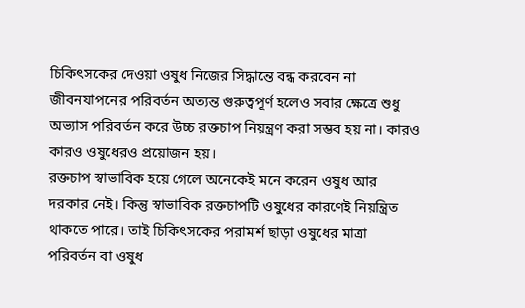চিকিৎসকের দেওয়া ওষুধ নিজের সিদ্ধান্তে বন্ধ করবেন না
জীবনযাপনের পরিবর্তন অত্যন্ত গুরুত্বপূর্ণ হলেও সবার ক্ষেত্রে শুধু অভ্যাস পরিবর্তন করে উচ্চ রক্তচাপ নিয়ন্ত্রণ করা সম্ভব হয় না। কারও কারও ওষুধেরও প্রয়োজন হয়।
রক্তচাপ স্বাভাবিক হয়ে গেলে অনেকেই মনে করেন ওষুধ আর দরকার নেই। কিন্তু স্বাভাবিক রক্তচাপটি ওষুধের কারণেই নিয়ন্ত্রিত থাকতে পারে। তাই চিকিৎসকের পরামর্শ ছাড়া ওষুধের মাত্রা পরিবর্তন বা ওষুধ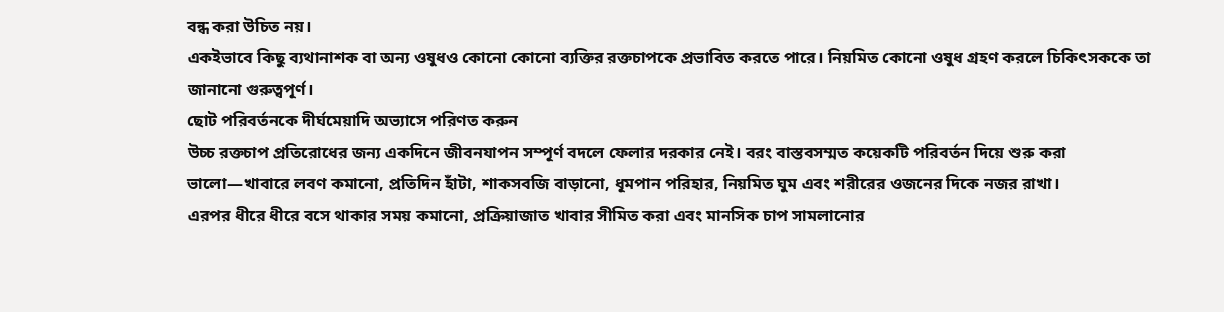বন্ধ করা উচিত নয়।
একইভাবে কিছু ব্যথানাশক বা অন্য ওষুধও কোনো কোনো ব্যক্তির রক্তচাপকে প্রভাবিত করতে পারে। নিয়মিত কোনো ওষুধ গ্রহণ করলে চিকিৎসককে তা জানানো গুরুত্বপূর্ণ।
ছোট পরিবর্তনকে দীর্ঘমেয়াদি অভ্যাসে পরিণত করুন
উচ্চ রক্তচাপ প্রতিরোধের জন্য একদিনে জীবনযাপন সম্পূর্ণ বদলে ফেলার দরকার নেই। বরং বাস্তবসম্মত কয়েকটি পরিবর্তন দিয়ে শুরু করা ভালো—খাবারে লবণ কমানো, প্রতিদিন হাঁটা, শাকসবজি বাড়ানো, ধূমপান পরিহার, নিয়মিত ঘুম এবং শরীরের ওজনের দিকে নজর রাখা।
এরপর ধীরে ধীরে বসে থাকার সময় কমানো, প্রক্রিয়াজাত খাবার সীমিত করা এবং মানসিক চাপ সামলানোর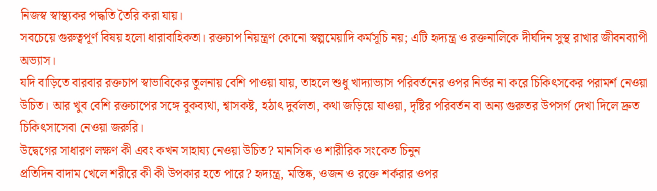নিজস্ব স্বাস্থ্যকর পদ্ধতি তৈরি করা যায়।
সবচেয়ে গুরুত্বপূর্ণ বিষয় হলো ধারাবাহিকতা। রক্তচাপ নিয়ন্ত্রণ কোনো স্বল্পমেয়াদি কর্মসূচি নয়; এটি হৃদ্যন্ত্র ও রক্তনালিকে দীর্ঘদিন সুস্থ রাখার জীবনব্যাপী অভ্যাস।
যদি বাড়িতে বারবার রক্তচাপ স্বাভাবিকের তুলনায় বেশি পাওয়া যায়, তাহলে শুধু খাদ্যাভ্যাস পরিবর্তনের ওপর নির্ভর না করে চিকিৎসকের পরামর্শ নেওয়া উচিত। আর খুব বেশি রক্তচাপের সঙ্গে বুকব্যথা, শ্বাসকষ্ট, হঠাৎ দুর্বলতা, কথা জড়িয়ে যাওয়া, দৃষ্টির পরিবর্তন বা অন্য গুরুতর উপসর্গ দেখা দিলে দ্রুত চিকিৎসাসেবা নেওয়া জরুরি।
উদ্বেগের সাধারণ লক্ষণ কী এবং কখন সাহায্য নেওয়া উচিত? মানসিক ও শারীরিক সংকেত চিনুন
প্রতিদিন বাদাম খেলে শরীরে কী কী উপকার হতে পারে? হৃদ্যন্ত্র, মস্তিষ্ক, ওজন ও রক্তে শর্করার ওপর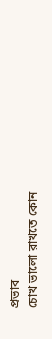প্রভাব
চোখ ভালো রাখতে কোন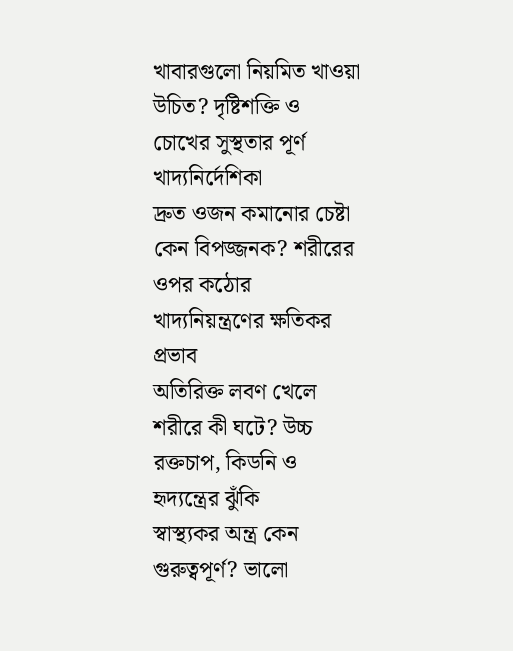খাবারগুলো নিয়মিত খাওয়া উচিত? দৃষ্টিশক্তি ও চোখের সুস্থতার পূর্ণ খাদ্যনির্দেশিকা
দ্রুত ওজন কমানোর চেষ্টা কেন বিপজ্জনক? শরীরের ওপর কঠোর খাদ্যনিয়ন্ত্রণের ক্ষতিকর প্রভাব
অতিরিক্ত লবণ খেলে শরীরে কী ঘটে? উচ্চ রক্তচাপ, কিডনি ও হৃদ্যন্ত্রের ঝুঁকি
স্বাস্থ্যকর অন্ত্র কেন গুরুত্বপূর্ণ? ভালো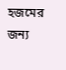হজমের জন্য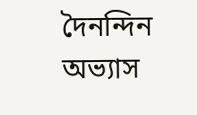দৈনন্দিন অভ্যাস